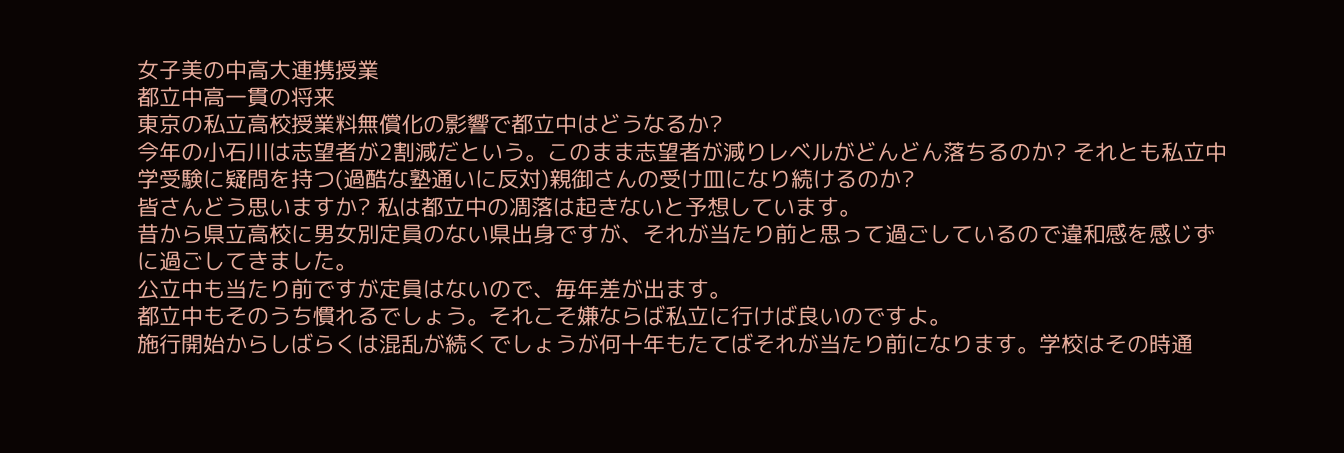女子美の中高大連携授業
都立中高一貫の将来
東京の私立高校授業料無償化の影響で都立中はどうなるか?
今年の小石川は志望者が2割減だという。このまま志望者が減りレベルがどんどん落ちるのか? それとも私立中学受験に疑問を持つ(過酷な塾通いに反対)親御さんの受け皿になり続けるのか?
皆さんどう思いますか? 私は都立中の凋落は起きないと予想しています。
昔から県立高校に男女別定員のない県出身ですが、それが当たり前と思って過ごしているので違和感を感じずに過ごしてきました。
公立中も当たり前ですが定員はないので、毎年差が出ます。
都立中もそのうち慣れるでしょう。それこそ嫌ならば私立に行けば良いのですよ。
施行開始からしばらくは混乱が続くでしょうが何十年もたてばそれが当たり前になります。学校はその時通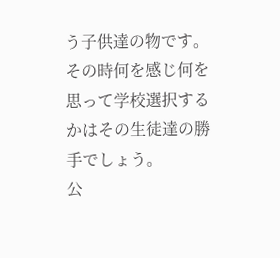う子供達の物です。その時何を感じ何を思って学校選択するかはその生徒達の勝手でしょう。
公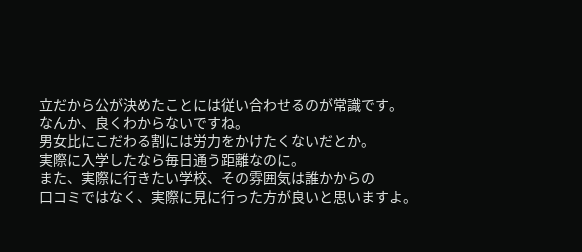立だから公が決めたことには従い合わせるのが常識です。
なんか、良くわからないですね。
男女比にこだわる割には労力をかけたくないだとか。
実際に入学したなら毎日通う距離なのに。
また、実際に行きたい学校、その雰囲気は誰かからの
口コミではなく、実際に見に行った方が良いと思いますよ。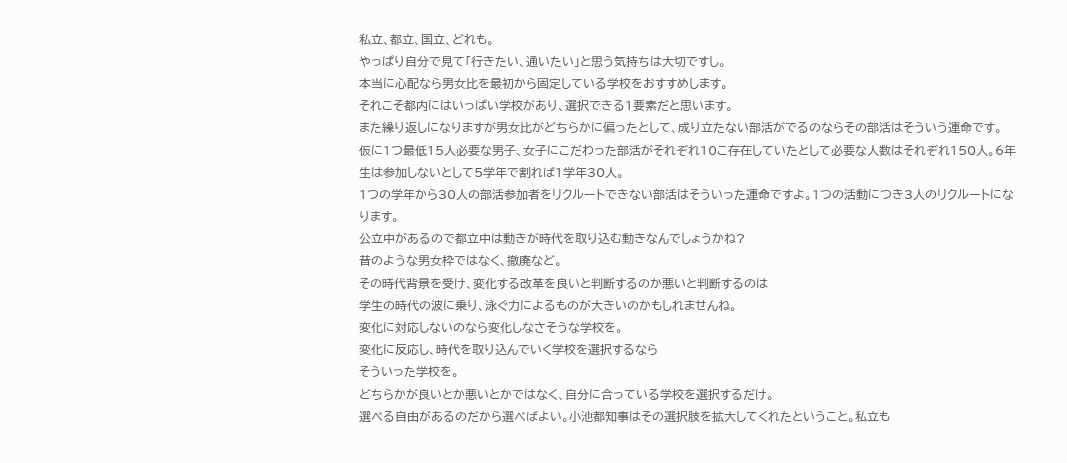私立、都立、国立、どれも。
やっぱり自分で見て「行きたい、通いたい」と思う気持ちは大切ですし。
本当に心配なら男女比を最初から固定している学校をおすすめします。
それこそ都内にはいっぱい学校があり、選択できる1要素だと思います。
また繰り返しになりますが男女比がどちらかに偏ったとして、成り立たない部活がでるのならその部活はそういう運命です。
仮に1つ最低15人必要な男子、女子にこだわった部活がそれぞれ10こ存在していたとして必要な人数はそれぞれ150人。6年生は参加しないとして5学年で割れば1学年30人。
1つの学年から30人の部活参加者をリクルートできない部活はそういった運命ですよ。1つの活動につき3人のリクルートになります。
公立中があるので都立中は動きが時代を取り込む動きなんでしょうかね?
昔のような男女枠ではなく、撤廃など。
その時代背景を受け、変化する改革を良いと判断するのか悪いと判断するのは
学生の時代の波に乗り、泳ぐ力によるものが大きいのかもしれませんね。
変化に対応しないのなら変化しなさそうな学校を。
変化に反応し、時代を取り込んでいく学校を選択するなら
そういった学校を。
どちらかが良いとか悪いとかではなく、自分に合っている学校を選択するだけ。
選べる自由があるのだから選べばよい。小池都知事はその選択肢を拡大してくれたということ。私立も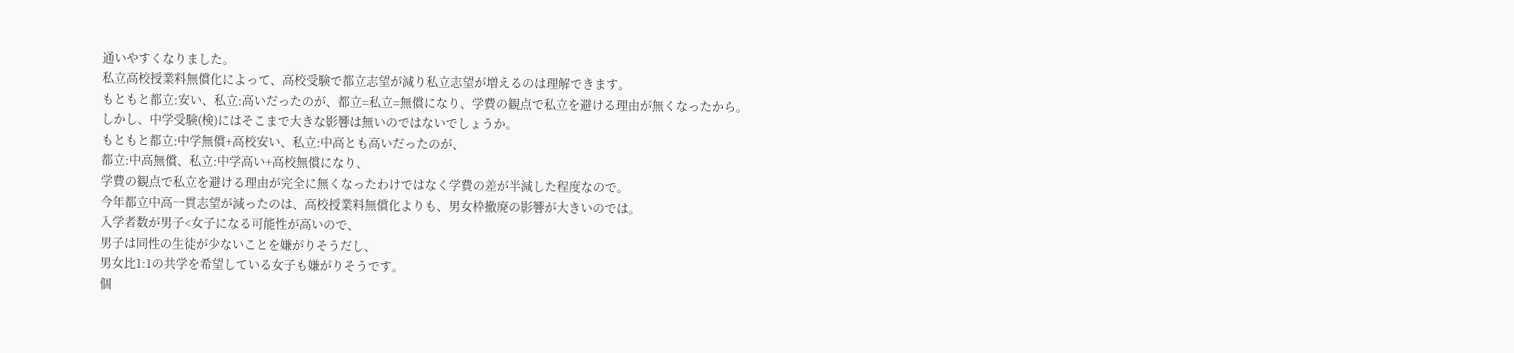通いやすくなりました。
私立高校授業料無償化によって、高校受験で都立志望が減り私立志望が増えるのは理解できます。
もともと都立:安い、私立:高いだったのが、都立=私立=無償になり、学費の観点で私立を避ける理由が無くなったから。
しかし、中学受験(検)にはそこまで大きな影響は無いのではないでしょうか。
もともと都立:中学無償+高校安い、私立:中高とも高いだったのが、
都立:中高無償、私立:中学高い+高校無償になり、
学費の観点で私立を避ける理由が完全に無くなったわけではなく学費の差が半減した程度なので。
今年都立中高一貫志望が減ったのは、高校授業料無償化よりも、男女枠撤廃の影響が大きいのでは。
入学者数が男子<女子になる可能性が高いので、
男子は同性の生徒が少ないことを嫌がりそうだし、
男女比1:1の共学を希望している女子も嫌がりそうです。
個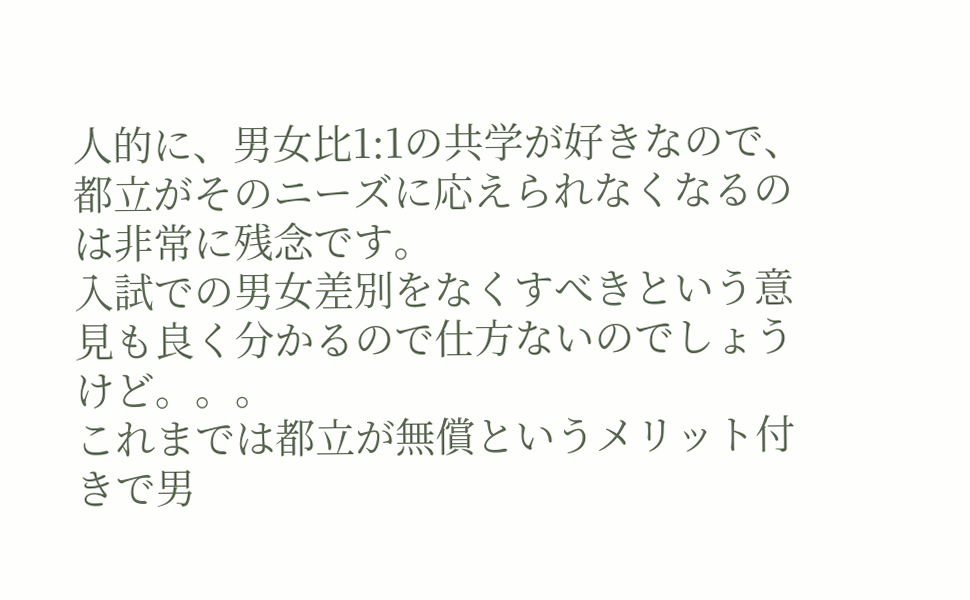人的に、男女比1:1の共学が好きなので、都立がそのニーズに応えられなくなるのは非常に残念です。
入試での男女差別をなくすべきという意見も良く分かるので仕方ないのでしょうけど。。。
これまでは都立が無償というメリット付きで男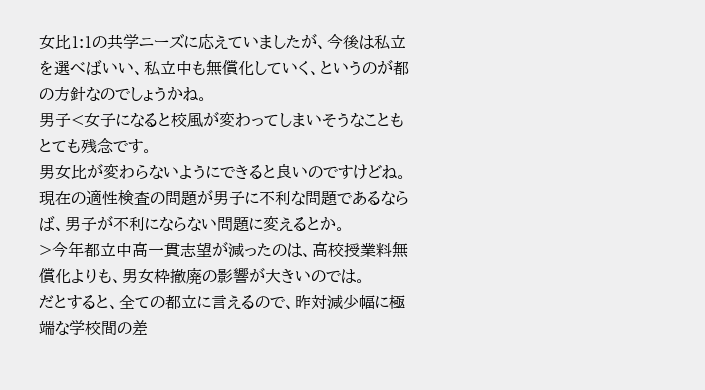女比1:1の共学ニーズに応えていましたが、今後は私立を選べばいい、私立中も無償化していく、というのが都の方針なのでしょうかね。
男子<女子になると校風が変わってしまいそうなこともとても残念です。
男女比が変わらないようにできると良いのですけどね。
現在の適性検査の問題が男子に不利な問題であるならば、男子が不利にならない問題に変えるとか。
>今年都立中高一貫志望が減ったのは、高校授業料無償化よりも、男女枠撤廃の影響が大きいのでは。
だとすると、全ての都立に言えるので、昨対減少幅に極端な学校間の差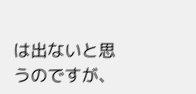は出ないと思うのですが、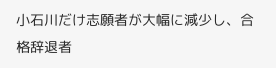小石川だけ志願者が大幅に減少し、合格辞退者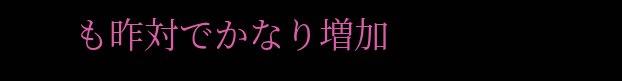も昨対でかなり増加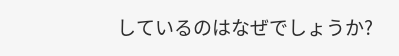しているのはなぜでしょうか?